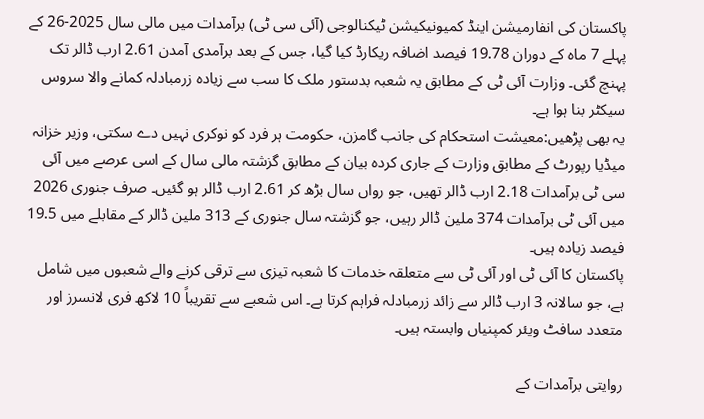پاکستان کی انفارمیشن اینڈ کمیونیکیشن ٹیکنالوجی (آئی سی ٹی) برآمدات میں مالی سال 2025-26 کے پہلے 7 ماہ کے دوران 19.78 فیصد اضافہ ریکارڈ کیا گیا، جس کے بعد برآمدی آمدن 2.61 ارب ڈالر تک پہنچ گئی۔ وزارت آئی ٹی کے مطابق یہ شعبہ بدستور ملک کا سب سے زیادہ زرمبادلہ کمانے والا سروس سیکٹر بنا ہوا ہے۔
یہ بھی پڑھیں:معیشت استحکام کی جانب گامزن، حکومت ہر فرد کو نوکری نہیں دے سکتی، وزیر خزانہ
میڈیا رپورٹ کے مطابق وزارت کے جاری کردہ بیان کے مطابق گزشتہ مالی سال کے اسی عرصے میں آئی سی ٹی برآمدات 2.18 ارب ڈالر تھیں، جو رواں سال بڑھ کر 2.61 ارب ڈالر ہو گئیں۔ صرف جنوری 2026 میں آئی ٹی برآمدات 374 ملین ڈالر رہیں، جو گزشتہ سال جنوری کے 313 ملین ڈالر کے مقابلے میں 19.5 فیصد زیادہ ہیں۔
پاکستان کا آئی ٹی اور آئی ٹی سے متعلقہ خدمات کا شعبہ تیزی سے ترقی کرنے والے شعبوں میں شامل ہے، جو سالانہ 3 ارب ڈالر سے زائد زرمبادلہ فراہم کرتا ہے۔ اس شعبے سے تقریباً 10 لاکھ فری لانسرز اور متعدد سافٹ ویئر کمپنیاں وابستہ ہیں۔

روایتی برآمدات کے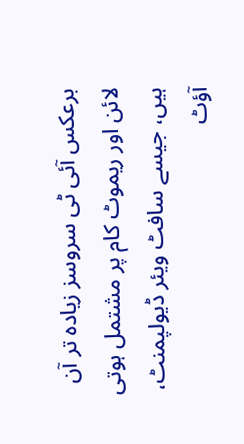برعکس آئی ٹی سروسز زیادہ تر آن لائن اور ریموٹ کام پر مشتمل ہوتی ہیں، جیسے سافٹ ویئر ڈیولپمنٹ، آؤٹ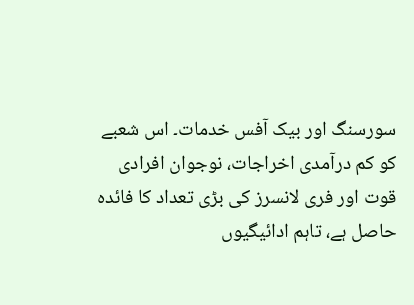سورسنگ اور بیک آفس خدمات۔ اس شعبے کو کم درآمدی اخراجات، نوجوان افرادی قوت اور فری لانسرز کی بڑی تعداد کا فائدہ حاصل ہے، تاہم ادائیگیوں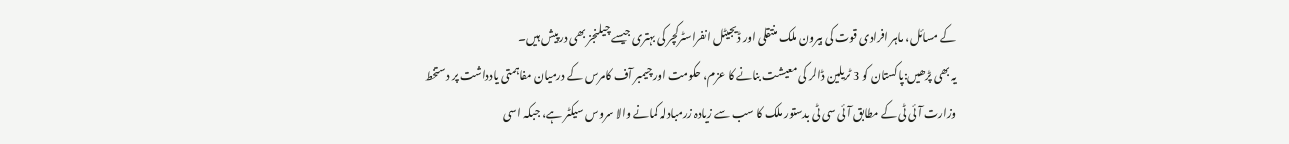کے مسائل، ماہر افرادی قوت کی بیرون ملک منتقلی اور ڈیجیٹل انفراسٹرکچر کی بہتری جیسے چیلنجز بھی درپیش ہیں۔
یہ بھی پڑھیں:پاکستان کو 3 ٹریلین ڈالر کی معیشت بنانے کا عزم، حکومت اور چیمبر آف کامرس کے درمیان مفاہمتی یادداشت پر دستخط
وزارت آئی ٹی کے مطابق آئی سی ٹی بدستور ملک کا سب سے زیادہ زرمبادلہ کمانے والا سروس سیکٹر ہے، جبکہ اسی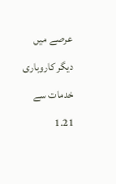عرصے میں دیگر کاروباری خدمات سے 1.21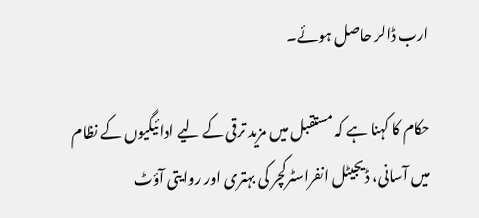ارب ڈالر حاصل ہوئے۔

حکام کا کہنا ہے کہ مستقبل میں مزید ترقی کے لیے ادائیگیوں کے نظام میں آسانی، ڈیجیٹل انفراسٹرکچر کی بہتری اور روایتی آؤٹ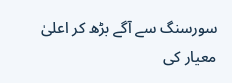سورسنگ سے آگے بڑھ کر اعلیٰ معیار کی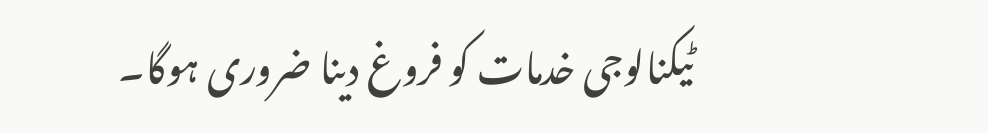ٹیکنالوجی خدمات کو فروغ دینا ضروری ہوگا۔